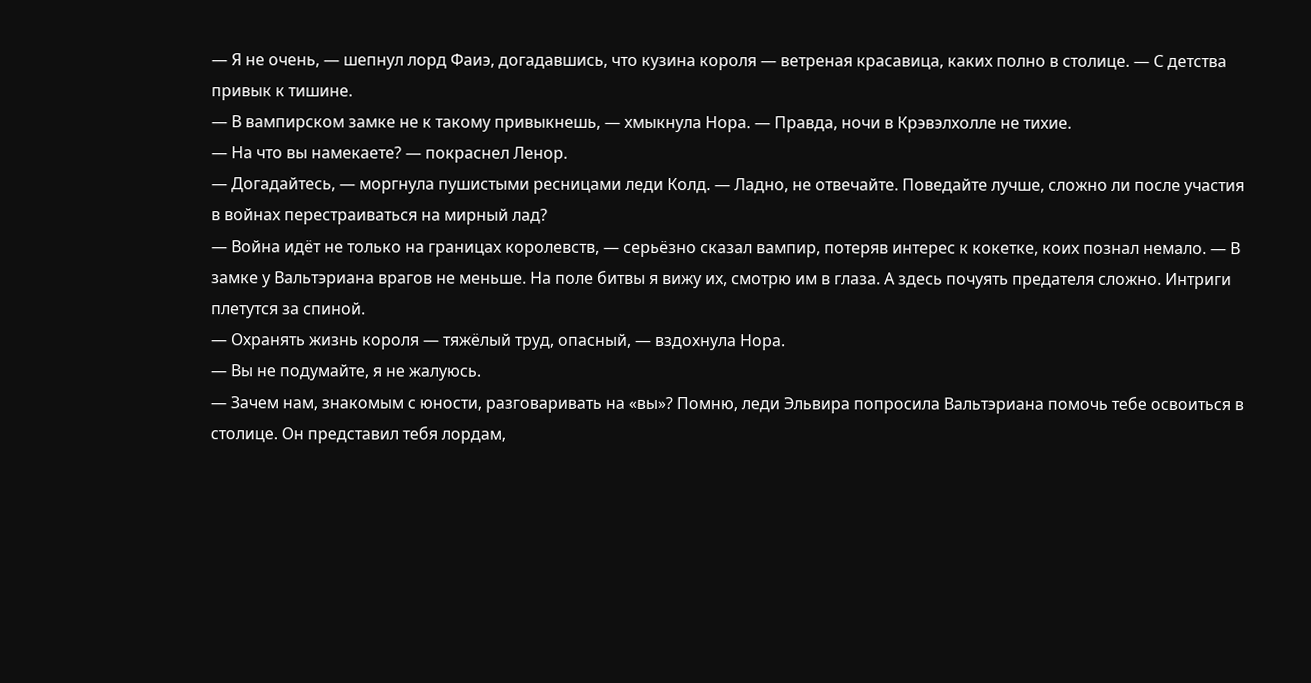— Я не очень, — шепнул лорд Фаиэ, догадавшись, что кузина короля — ветреная красавица, каких полно в столице. — С детства привык к тишине.
— В вампирском замке не к такому привыкнешь, — хмыкнула Нора. — Правда, ночи в Крэвэлхолле не тихие.
— На что вы намекаете? — покраснел Ленор.
— Догадайтесь, — моргнула пушистыми ресницами леди Колд. — Ладно, не отвечайте. Поведайте лучше, сложно ли после участия в войнах перестраиваться на мирный лад?
— Война идёт не только на границах королевств, — серьёзно сказал вампир, потеряв интерес к кокетке, коих познал немало. — В замке у Вальтэриана врагов не меньше. На поле битвы я вижу их, смотрю им в глаза. А здесь почуять предателя сложно. Интриги плетутся за спиной.
— Охранять жизнь короля — тяжёлый труд, опасный, — вздохнула Нора.
— Вы не подумайте, я не жалуюсь.
— Зачем нам, знакомым с юности, разговаривать на «вы»? Помню, леди Эльвира попросила Вальтэриана помочь тебе освоиться в столице. Он представил тебя лордам,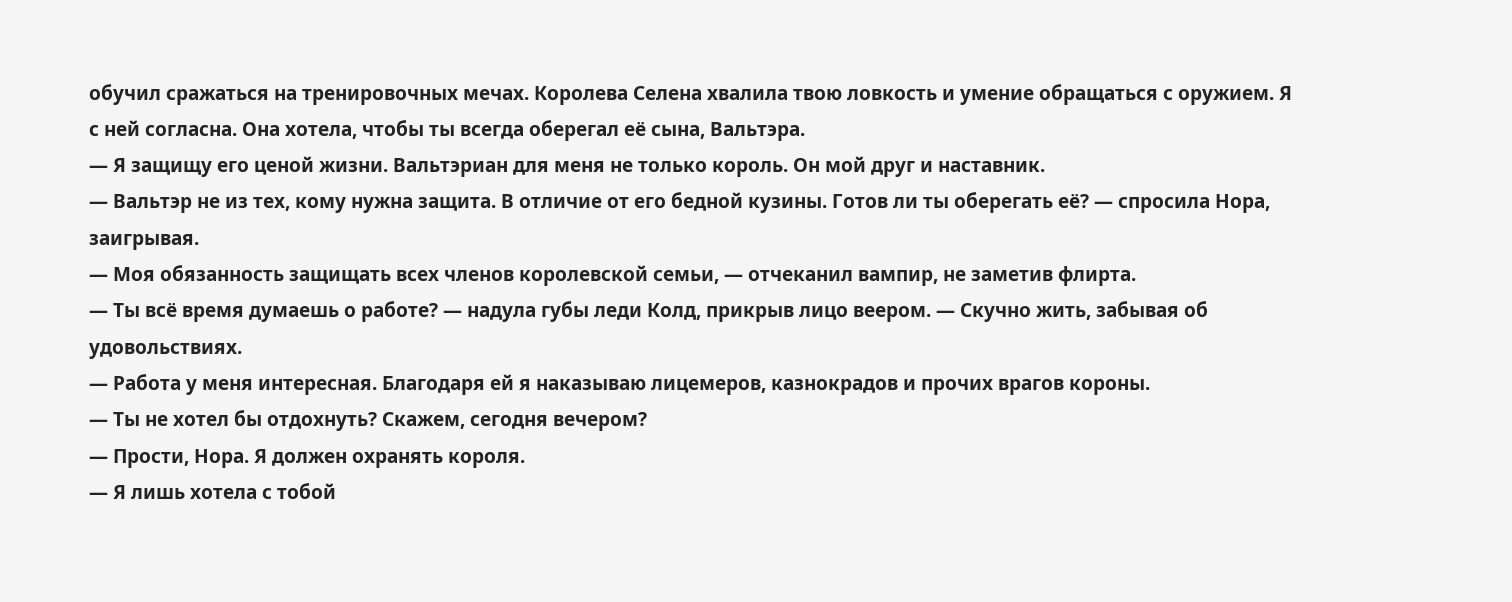обучил сражаться на тренировочных мечах. Королева Селена хвалила твою ловкость и умение обращаться с оружием. Я с ней согласна. Она хотела, чтобы ты всегда оберегал её сына, Вальтэра.
— Я защищу его ценой жизни. Вальтэриан для меня не только король. Он мой друг и наставник.
— Вальтэр не из тех, кому нужна защита. В отличие от его бедной кузины. Готов ли ты оберегать её? — спросила Нора, заигрывая.
— Моя обязанность защищать всех членов королевской семьи, — отчеканил вампир, не заметив флирта.
— Ты всё время думаешь о работе? — надула губы леди Колд, прикрыв лицо веером. — Скучно жить, забывая об удовольствиях.
— Работа у меня интересная. Благодаря ей я наказываю лицемеров, казнокрадов и прочих врагов короны.
— Ты не хотел бы отдохнуть? Скажем, сегодня вечером?
— Прости, Нора. Я должен охранять короля.
— Я лишь хотела с тобой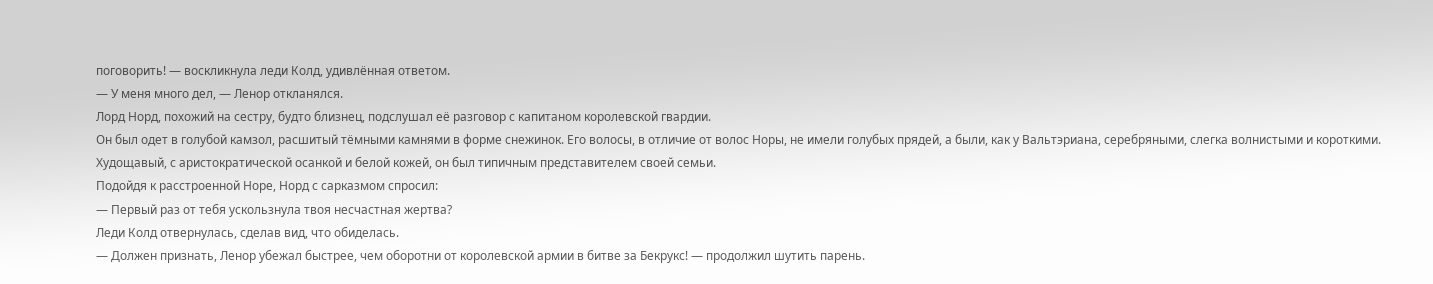поговорить! — воскликнула леди Колд, удивлённая ответом.
— У меня много дел, — Ленор откланялся.
Лорд Норд, похожий на сестру, будто близнец, подслушал её разговор с капитаном королевской гвардии.
Он был одет в голубой камзол, расшитый тёмными камнями в форме снежинок. Его волосы, в отличие от волос Норы, не имели голубых прядей, а были, как у Вальтэриана, серебряными, слегка волнистыми и короткими. Худощавый, с аристократической осанкой и белой кожей, он был типичным представителем своей семьи.
Подойдя к расстроенной Норе, Норд с сарказмом спросил:
— Первый раз от тебя ускользнула твоя несчастная жертва?
Леди Колд отвернулась, сделав вид, что обиделась.
— Должен признать, Ленор убежал быстрее, чем оборотни от королевской армии в битве за Бекрукс! — продолжил шутить парень.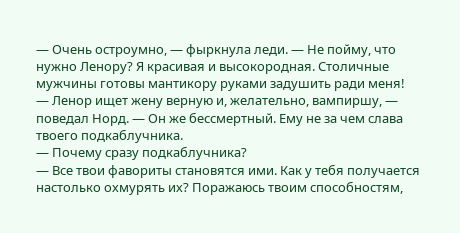— Очень остроумно, — фыркнула леди. — Не пойму, что нужно Ленору? Я красивая и высокородная. Столичные мужчины готовы мантикору руками задушить ради меня!
— Ленор ищет жену верную и, желательно, вампиршу, — поведал Норд. — Он же бессмертный. Ему не за чем слава твоего подкаблучника.
— Почему сразу подкаблучника?
— Все твои фавориты становятся ими. Как у тебя получается настолько охмурять их? Поражаюсь твоим способностям,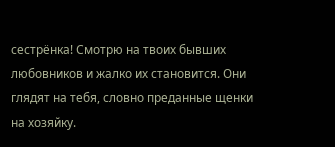сестрёнка! Смотрю на твоих бывших любовников и жалко их становится. Они глядят на тебя, словно преданные щенки на хозяйку.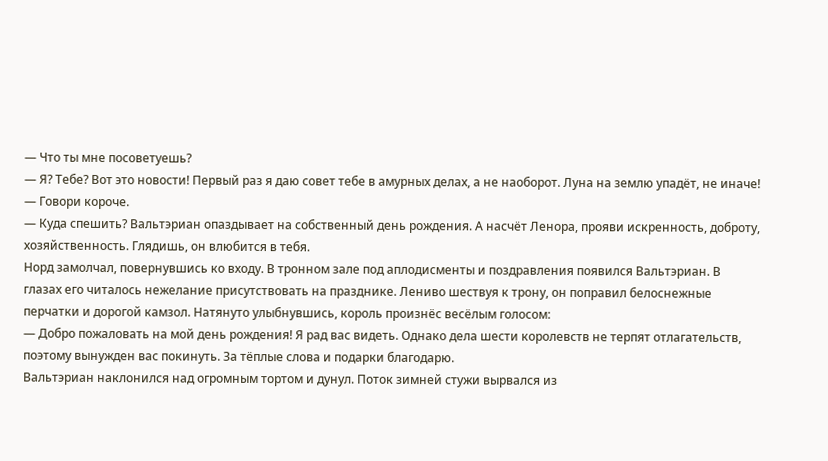— Что ты мне посоветуешь?
— Я? Тебе? Вот это новости! Первый раз я даю совет тебе в амурных делах, а не наоборот. Луна на землю упадёт, не иначе!
— Говори короче.
— Куда спешить? Вальтэриан опаздывает на собственный день рождения. А насчёт Ленора, прояви искренность, доброту, хозяйственность. Глядишь, он влюбится в тебя.
Норд замолчал, повернувшись ко входу. В тронном зале под аплодисменты и поздравления появился Вальтэриан. В глазах его читалось нежелание присутствовать на празднике. Лениво шествуя к трону, он поправил белоснежные перчатки и дорогой камзол. Натянуто улыбнувшись, король произнёс весёлым голосом:
— Добро пожаловать на мой день рождения! Я рад вас видеть. Однако дела шести королевств не терпят отлагательств, поэтому вынужден вас покинуть. За тёплые слова и подарки благодарю.
Вальтэриан наклонился над огромным тортом и дунул. Поток зимней стужи вырвался из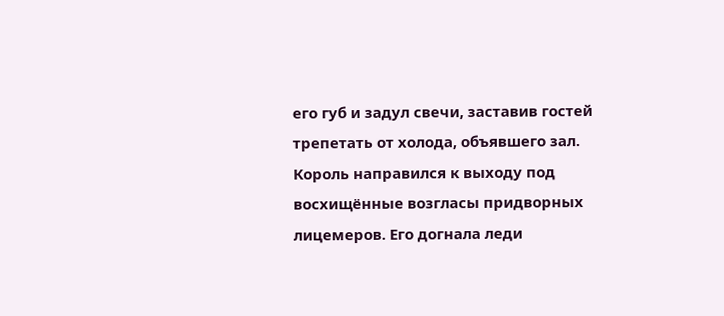его губ и задул свечи, заставив гостей трепетать от холода, объявшего зал.
Король направился к выходу под восхищённые возгласы придворных лицемеров. Его догнала леди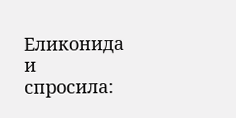Еликонида и спросила: